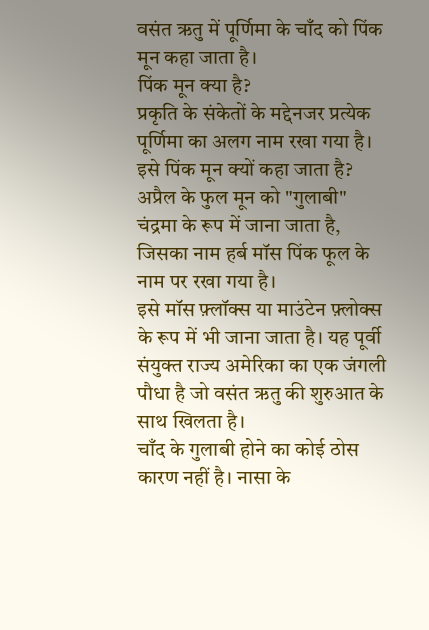वसंत ऋतु में पूर्णिमा के चाँद को पिंक मून कहा जाता है।
पिंक मून क्या है?
प्रकृति के संकेतों के मद्देनजर प्रत्येक पूर्णिमा का अलग नाम रखा गया है।
इसे पिंक मून क्यों कहा जाता है?
अप्रैल के फुल मून को "गुलाबी" चंद्रमा के रूप में जाना जाता है, जिसका नाम हर्ब मॉस पिंक फूल के नाम पर रखा गया है।
इसे मॉस फ़्लॉक्स या माउंटेन फ़्लोक्स के रूप में भी जाना जाता है। यह पूर्वी संयुक्त राज्य अमेरिका का एक जंगली पौधा है जो वसंत ऋतु की शुरुआत के साथ खिलता है।
चाँद के गुलाबी होने का कोई ठोस कारण नहीं है। नासा के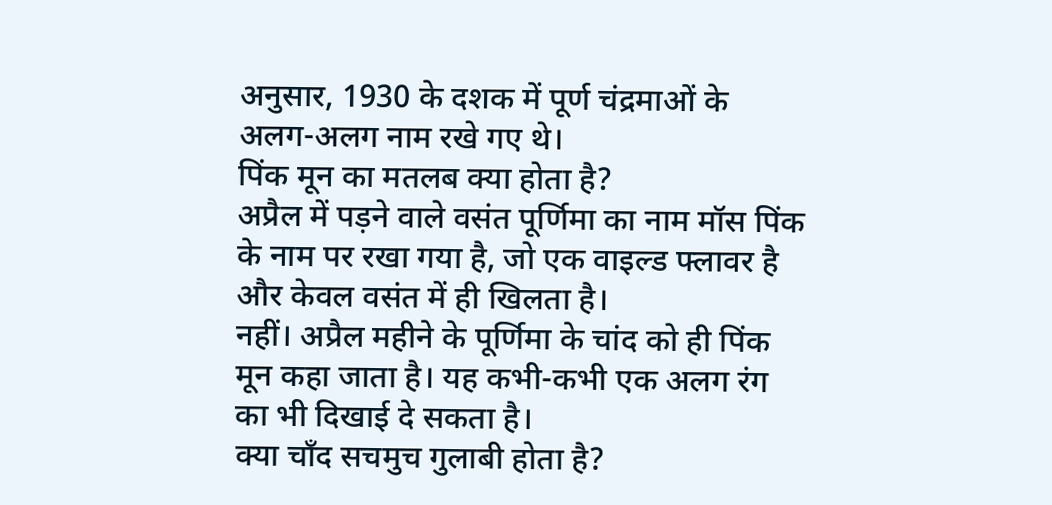अनुसार, 1930 के दशक में पूर्ण चंद्रमाओं के अलग-अलग नाम रखे गए थे।
पिंक मून का मतलब क्या होता है?
अप्रैल में पड़ने वाले वसंत पूर्णिमा का नाम मॉस पिंक के नाम पर रखा गया है, जो एक वाइल्ड फ्लावर है और केवल वसंत में ही खिलता है।
नहीं। अप्रैल महीने के पूर्णिमा के चांद को ही पिंक मून कहा जाता है। यह कभी-कभी एक अलग रंग का भी दिखाई दे सकता है।
क्या चाँद सचमुच गुलाबी होता है?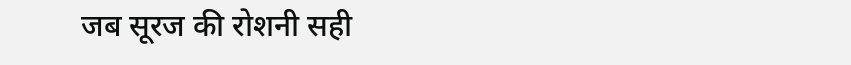जब सूरज की रोशनी सही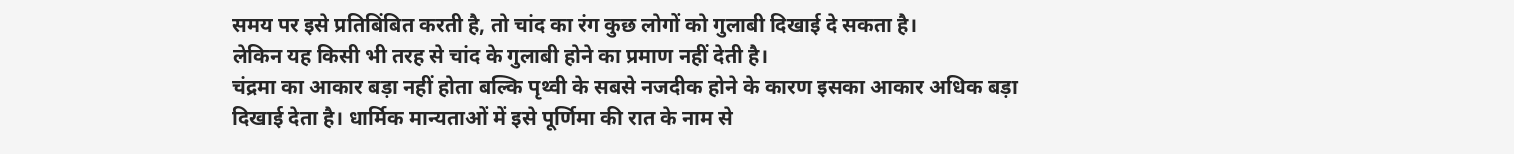समय पर इसे प्रतिबिंबित करती है, तो चांद का रंग कुछ लोगों को गुलाबी दिखाई दे सकता है।
लेकिन यह किसी भी तरह से चांद के गुलाबी होने का प्रमाण नहीं देती है।
चंद्रमा का आकार बड़ा नहीं होता बल्कि पृथ्वी के सबसे नजदीक होने के कारण इसका आकार अधिक बड़ा दिखाई देता है। धार्मिक मान्यताओं में इसे पूर्णिमा की रात के नाम से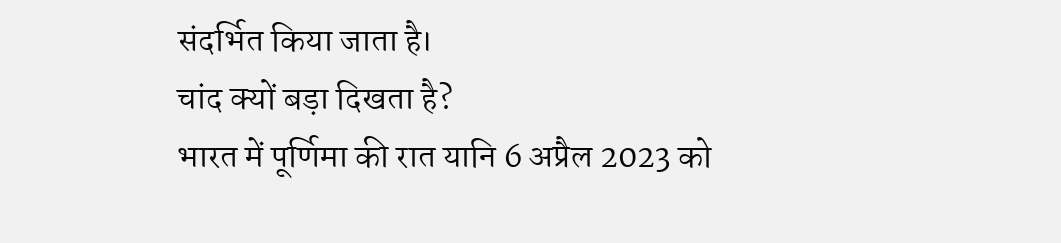संदर्भित किया जाता है।
चांद क्यों बड़ा दिखता है?
भारत में पूर्णिमा की रात यानि 6 अप्रैल 2023 को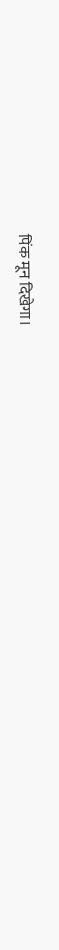पिंक मून दिखेगा।